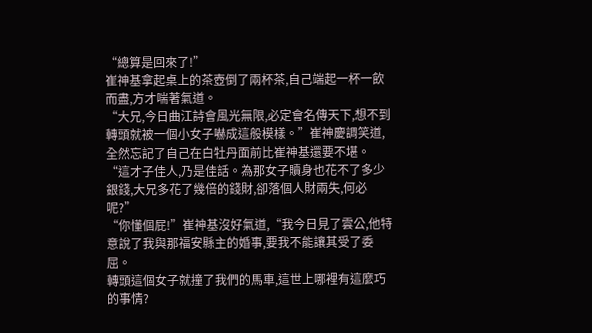“總算是回來了!”
崔神基拿起桌上的茶壺倒了兩杯茶,自己端起一杯一飲而盡,方才喘著氣道。
“大兄,今日曲江詩會風光無限,必定會名傳天下,想不到轉頭就被一個小女子嚇成這般模樣。”崔神慶調笑道,全然忘記了自己在白牡丹面前比崔神基還要不堪。
“這才子佳人,乃是佳話。為那女子贖身也花不了多少銀錢,大兄多花了幾倍的錢財,卻落個人財兩失,何必呢?”
“你懂個屁!”崔神基沒好氣道,“我今日見了雲公,他特意說了我與那福安縣主的婚事,要我不能讓其受了委屈。
轉頭這個女子就撞了我們的馬車,這世上哪裡有這麼巧的事情?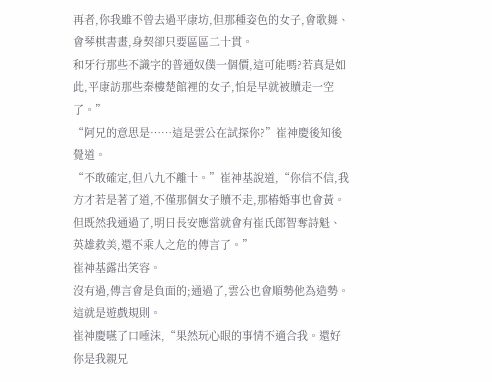再者,你我雖不曾去過平康坊,但那種姿色的女子,會歌舞、會琴棋書畫,身契卻只要區區二十貫。
和牙行那些不識字的普通奴僕一個價,這可能嗎?若真是如此,平康訪那些秦樓楚館裡的女子,怕是早就被贖走一空了。”
“阿兄的意思是……這是雲公在試探你?”崔神慶後知後覺道。
“不敢確定,但八九不離十。”崔神基說道,“你信不信,我方才若是著了道,不僅那個女子贖不走,那樁婚事也會黃。
但既然我通過了,明日長安應當就會有崔氏郎智奪詩魁、英雄救美,還不乘人之危的傳言了。”
崔神基露出笑容。
沒有過,傳言會是負面的;通過了,雲公也會順勢他為造勢。
這就是遊戲規則。
崔神慶嚥了口唾沫,“果然玩心眼的事情不適合我。還好你是我親兄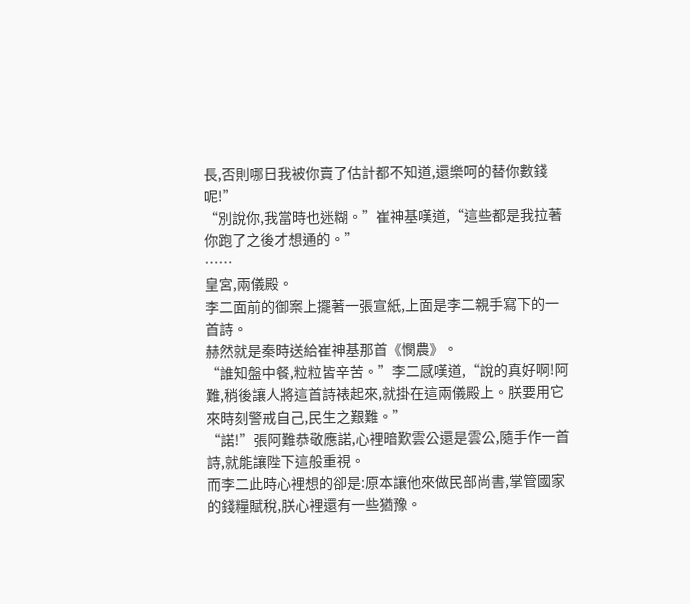長,否則哪日我被你賣了估計都不知道,還樂呵的替你數錢呢!”
“別說你,我當時也迷糊。”崔神基嘆道,“這些都是我拉著你跑了之後才想通的。”
……
皇宮,兩儀殿。
李二面前的御案上擺著一張宣紙,上面是李二親手寫下的一首詩。
赫然就是秦時送給崔神基那首《憫農》。
“誰知盤中餐,粒粒皆辛苦。”李二感嘆道,“說的真好啊!阿難,稍後讓人將這首詩裱起來,就掛在這兩儀殿上。朕要用它來時刻警戒自己,民生之艱難。”
“諾!”張阿難恭敬應諾,心裡暗歎雲公還是雲公,隨手作一首詩,就能讓陛下這般重視。
而李二此時心裡想的卻是:原本讓他來做民部尚書,掌管國家的錢糧賦稅,朕心裡還有一些猶豫。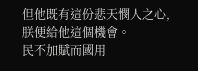但他既有這份悲天憫人之心,朕便給他這個機會。
民不加賦而國用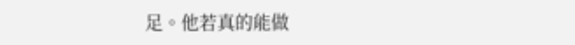足。他若真的能做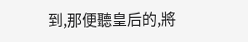到,那便聽皇后的,將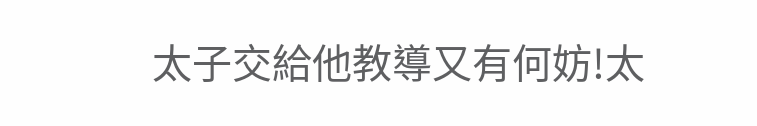太子交給他教導又有何妨!太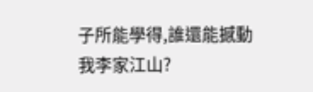子所能學得,誰還能撼動我李家江山?